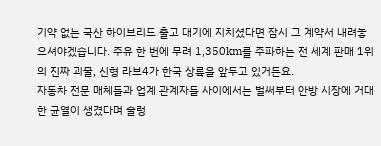기약 없는 국산 하이브리드 출고 대기에 지치셨다면 잠시 그 계약서 내려놓으셔야겠습니다. 주유 한 번에 무려 1,350km를 주파하는 전 세계 판매 1위의 진짜 괴물, 신형 라브4가 한국 상륙을 앞두고 있거든요.
자동차 전문 매체들과 업계 관계자들 사이에서는 벌써부터 안방 시장에 거대한 균열이 생겼다며 술렁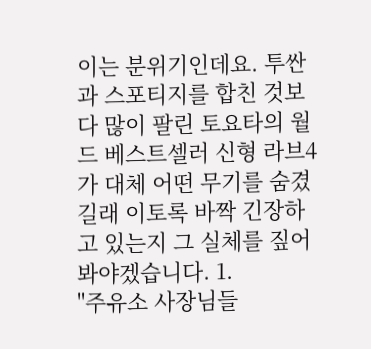이는 분위기인데요. 투싼과 스포티지를 합친 것보다 많이 팔린 토요타의 월드 베스트셀러 신형 라브4가 대체 어떤 무기를 숨겼길래 이토록 바짝 긴장하고 있는지 그 실체를 짚어봐야겠습니다. 1.
"주유소 사장님들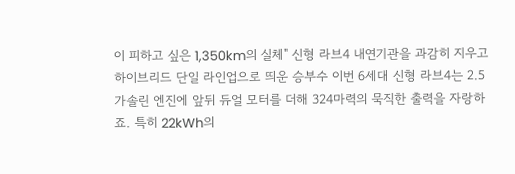이 피하고 싶은 1,350km의 실체" 신형 라브4 내연기관을 과감히 지우고 하이브리드 단일 라인업으로 띄운 승부수 이번 6세대 신형 라브4는 2.5 가솔린 엔진에 앞뒤 듀얼 모터를 더해 324마력의 묵직한 출력을 자랑하죠. 특히 22kWh의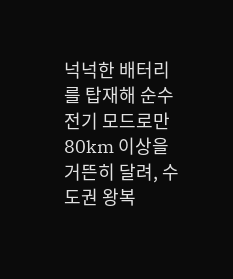넉넉한 배터리를 탑재해 순수 전기 모드로만 80km 이상을 거뜬히 달려, 수도권 왕복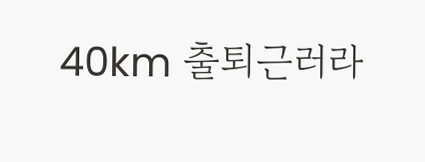40km 출퇴근러라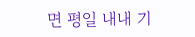면 평일 내내 기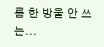름 한 방울 안 쓰는...